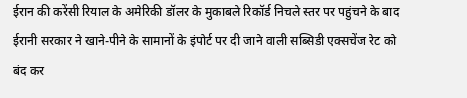ईरान की करेंसी रियाल के अमेरिकी डॉलर के मुकाबले रिकॉर्ड निचले स्तर पर पहुंचने के बाद ईरानी सरकार ने खाने-पीने के सामानों के इंपोर्ट पर दी जाने वाली सब्सिडी एक्सचेंज रेट को बंद कर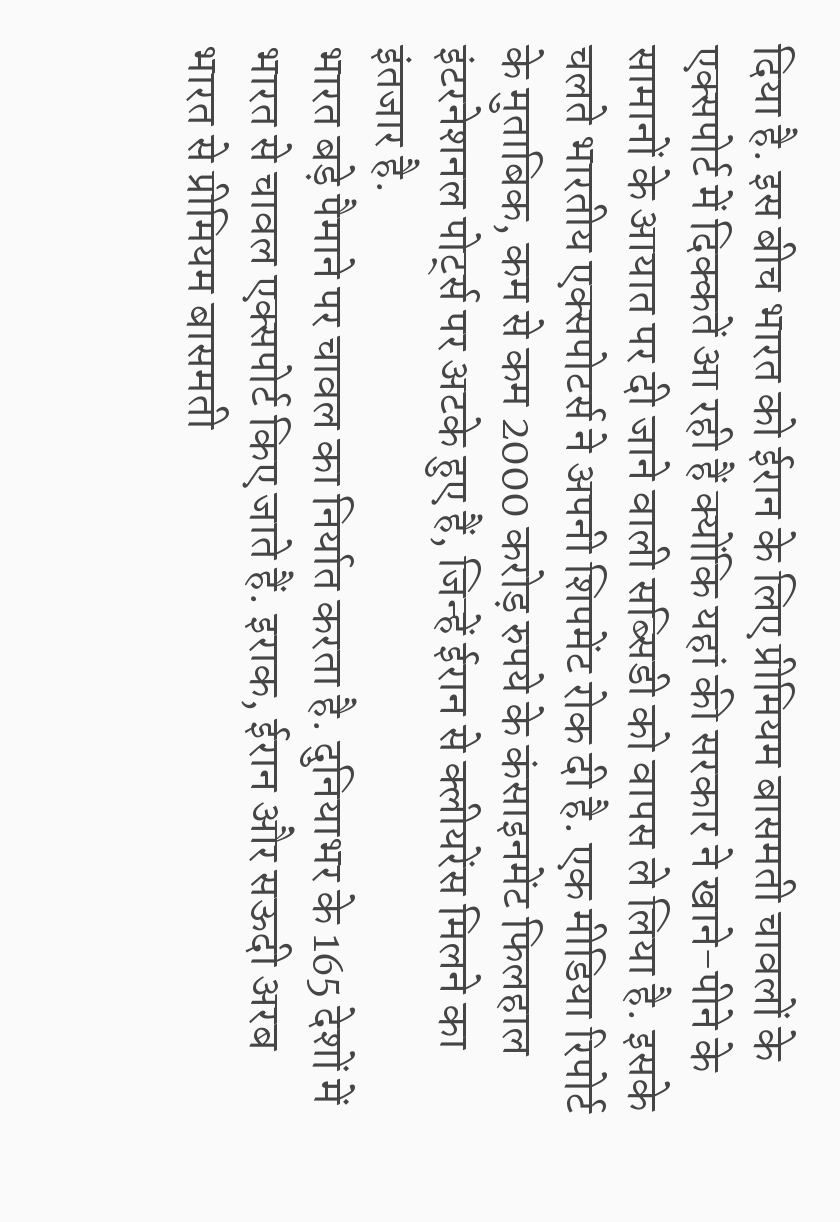दिया है. इस बीच भारत को ईरान के लिए प्रीमियम बासमती चावलों के एक्सपोर्ट में दिक्कतें आ रही हैं क्योंकि यहां की सरकार ने खाने-पीने के सामानों के आयात पर दी जाने वाली सब्सिडी को वापस ले लिया है. इसके चलते भारतीय एक्सपोटर्स ने अपनी शिपमेंट रोक दी है. एक मीडिया रिपोर्ट के मुताबिक, कम से कम 2000 करोड़ रुपये के कंसाइनमेंट फिलहाल इंटरनेशनल पोर्ट्स पर अटके हुए हैं, जिन्हें ईरान से क्लीयरेंस मिलने का इंतजार है.
भारत बड़े पैमाने पर चावल का निर्यात करता है. दुनियाभर के 165 देशों में भारत से चावल एक्सपोर्ट किए जाते हैं. इराक, ईरान और सऊदी अरब भारत से प्रीमियम बासमती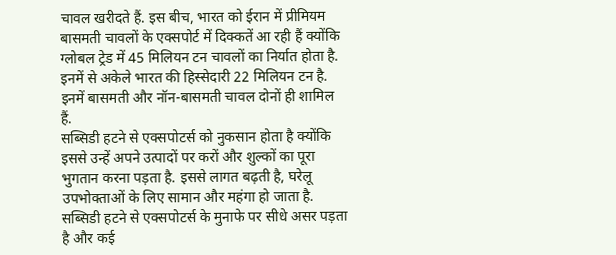चावल खरीदते हैं. इस बीच, भारत को ईरान में प्रीमियम बासमती चावलों के एक्सपोर्ट में दिक्कतें आ रही हैं क्योंकि ग्लोबल ट्रेड में 45 मिलियन टन चावलों का निर्यात होता है. इनमें से अकेले भारत की हिस्सेदारी 22 मिलियन टन है. इनमें बासमती और नॉन-बासमती चावल दोनों ही शामिल हैं.
सब्सिडी हटने से एक्सपोटर्स को नुकसान होता है क्योंकि इससे उन्हें अपने उत्पादों पर करों और शुल्कों का पूरा भुगतान करना पड़ता है. इससे लागत बढ़ती है, घरेलू उपभोक्ताओं के लिए सामान और महंगा हो जाता है. सब्सिडी हटने से एक्सपोटर्स के मुनाफे पर सीधे असर पड़ता है और कई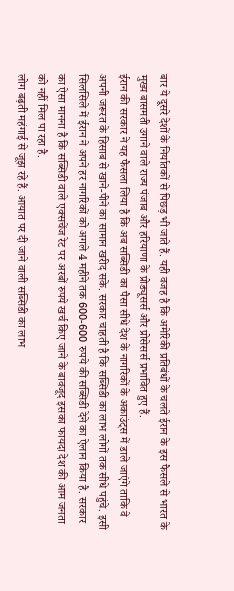बार ये दूसरे देशों के निर्यातकों से पिछड़ भी जाते हैं. यही वजह है कि अमेरिकी प्रतिबंधों के चलते ईरान के इस फैसले से भारत के मुख्य बासमती उगाने वाले राज्य पंजाब और हरियाणा के प्रोड्यूसर्स और प्रोसेसर्स प्रभावित हुए हैं.
ईरान की सरकार ने यह फैसला लिया है कि अब सब्सिडी का पैसा सीधे देश के नागरिकों के अकाउंट्स में डाले जाएंगे ताकि वे अपनी जरूरत के हिसाब से खाने-पीने का सामान खरीद सके. सरकार चाहती है कि सब्सिडी का लाभ लोगों तक सीधे पहुंचे. इसी सिलसिले में ईरान ने अपने हर नागरिकों को अगले 4 महीने तक 600-600 रुपये की सब्सिडी देने का ऐलान किया है. सरकार का ऐसा मानना है कि सब्सिडी वाले एक्सचेंज रेट पर अरबों रुपये खर्च किए जाने के बावजूद इसका फायदा देश की आम जनता को नहीं मिल पा रहा है.
लोग बढ़ती महंगाई से जूझ रहे हैं. आयात पर दी जाने वाली सब्सिडी का लाभ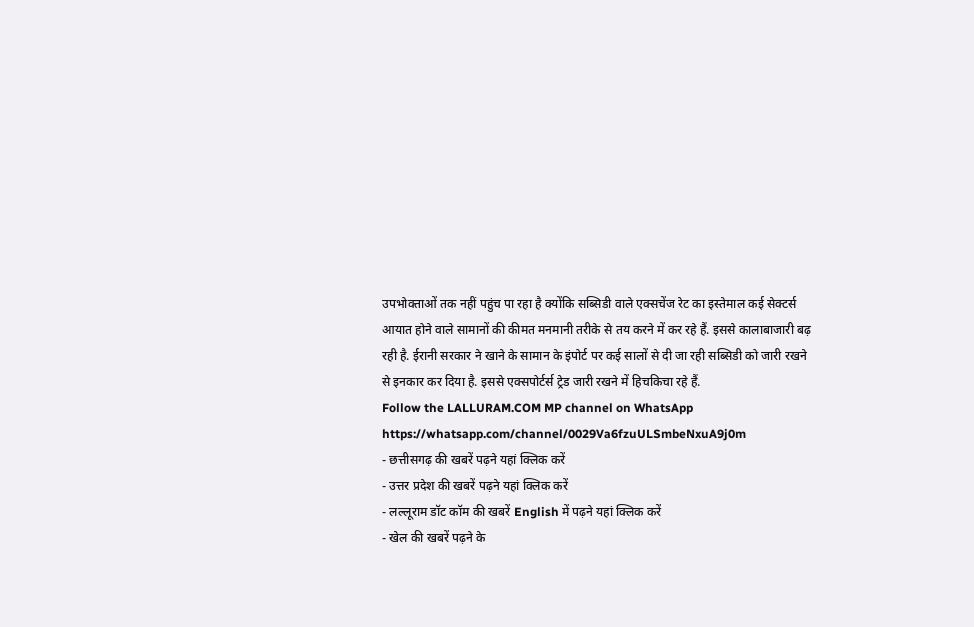उपभोक्ताओं तक नहीं पहुंच पा रहा है क्योंकि सब्सिडी वाले एक्सचेंज रेट का इस्तेमाल कई सेक्टर्स आयात होने वाले सामानों की कीमत मनमानी तरीके से तय करने में कर रहे हैं. इससे कालाबाजारी बढ़ रही है. ईरानी सरकार ने खाने के सामान के इंपोर्ट पर कई सालों से दी जा रही सब्सिडी को जारी रखने से इनकार कर दिया है. इससे एक्सपोर्टर्स ट्रेड जारी रखने में हिचकिचा रहे हैं.
Follow the LALLURAM.COM MP channel on WhatsApp
https://whatsapp.com/channel/0029Va6fzuULSmbeNxuA9j0m
- छत्तीसगढ़ की खबरें पढ़ने यहां क्लिक करें
- उत्तर प्रदेश की खबरें पढ़ने यहां क्लिक करें
- लल्लूराम डॉट कॉम की खबरें English में पढ़ने यहां क्लिक करें
- खेल की खबरें पढ़ने के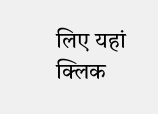लिए यहां क्लिक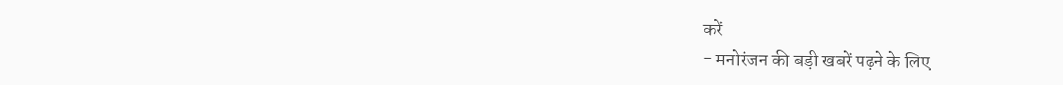करें
- मनोरंजन की बड़ी खबरें पढ़ने के लिए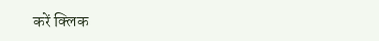करें क्लिक